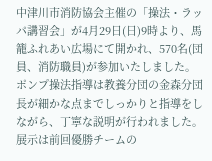中津川市消防協会主催の「操法・ラッパ講習会」が4月29日(日)9時より、馬籠ふれあい広場にて開かれ、570名(団員、消防職員)が参加いたしました。
ポンプ操法指導は教養分団の金森分団長が細かな点までしっかりと指導をしながら、丁寧な説明が行われました。 展示は前回優勝チームの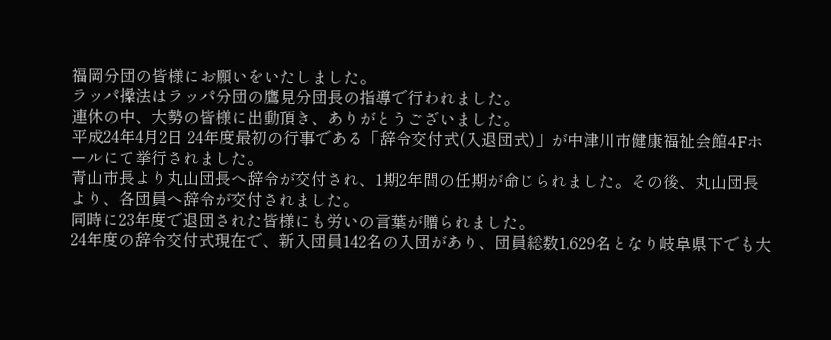福岡分団の皆様にお願いをいたしました。
ラッパ操法はラッパ分団の鷹見分団長の指導で行われました。
連休の中、大勢の皆様に出動頂き、ありがとうございました。
平成24年4月2日 24年度最初の行事である「辞令交付式(入退団式)」が中津川市健康福祉会館4Fホールにて挙行されました。
青山市長より丸山団長へ辞令が交付され、1期2年間の任期が命じられました。その後、丸山団長より、各団員へ辞令が交付されました。
同時に23年度で退団された皆様にも労いの言葉が贈られました。
24年度の辞令交付式現在で、新入団員142名の入団があり、団員総数1,629名となり岐阜県下でも大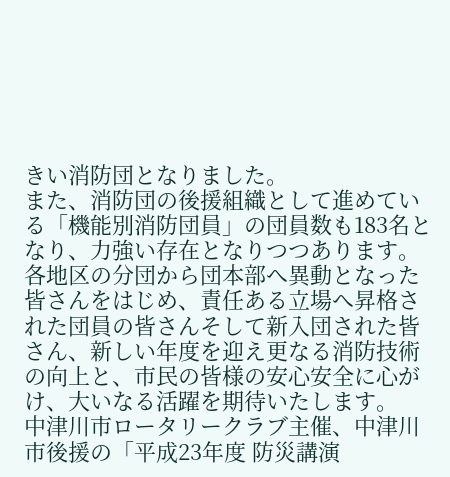きい消防団となりました。
また、消防団の後援組織として進めている「機能別消防団員」の団員数も183名となり、力強い存在となりつつあります。
各地区の分団から団本部へ異動となった皆さんをはじめ、責任ある立場へ昇格された団員の皆さんそして新入団された皆さん、新しい年度を迎え更なる消防技術の向上と、市民の皆様の安心安全に心がけ、大いなる活躍を期待いたします。
中津川市ロータリークラブ主催、中津川市後援の「平成23年度 防災講演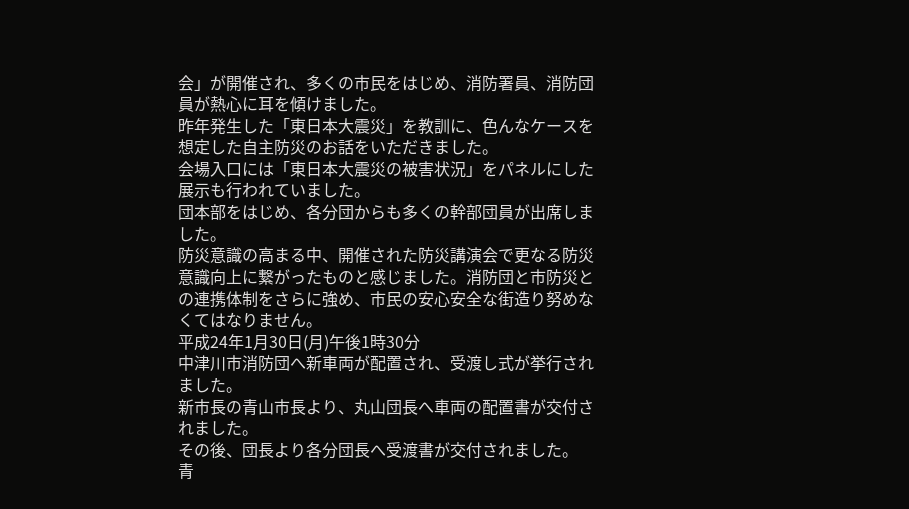会」が開催され、多くの市民をはじめ、消防署員、消防団員が熱心に耳を傾けました。
昨年発生した「東日本大震災」を教訓に、色んなケースを想定した自主防災のお話をいただきました。
会場入口には「東日本大震災の被害状況」をパネルにした展示も行われていました。
団本部をはじめ、各分団からも多くの幹部団員が出席しました。
防災意識の高まる中、開催された防災講演会で更なる防災意識向上に繋がったものと感じました。消防団と市防災との連携体制をさらに強め、市民の安心安全な街造り努めなくてはなりません。
平成24年1月30日(月)午後1時30分
中津川市消防団へ新車両が配置され、受渡し式が挙行されました。
新市長の青山市長より、丸山団長へ車両の配置書が交付されました。
その後、団長より各分団長へ受渡書が交付されました。
青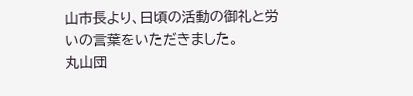山市長より、日頃の活動の御礼と労いの言葉をいただきました。
丸山団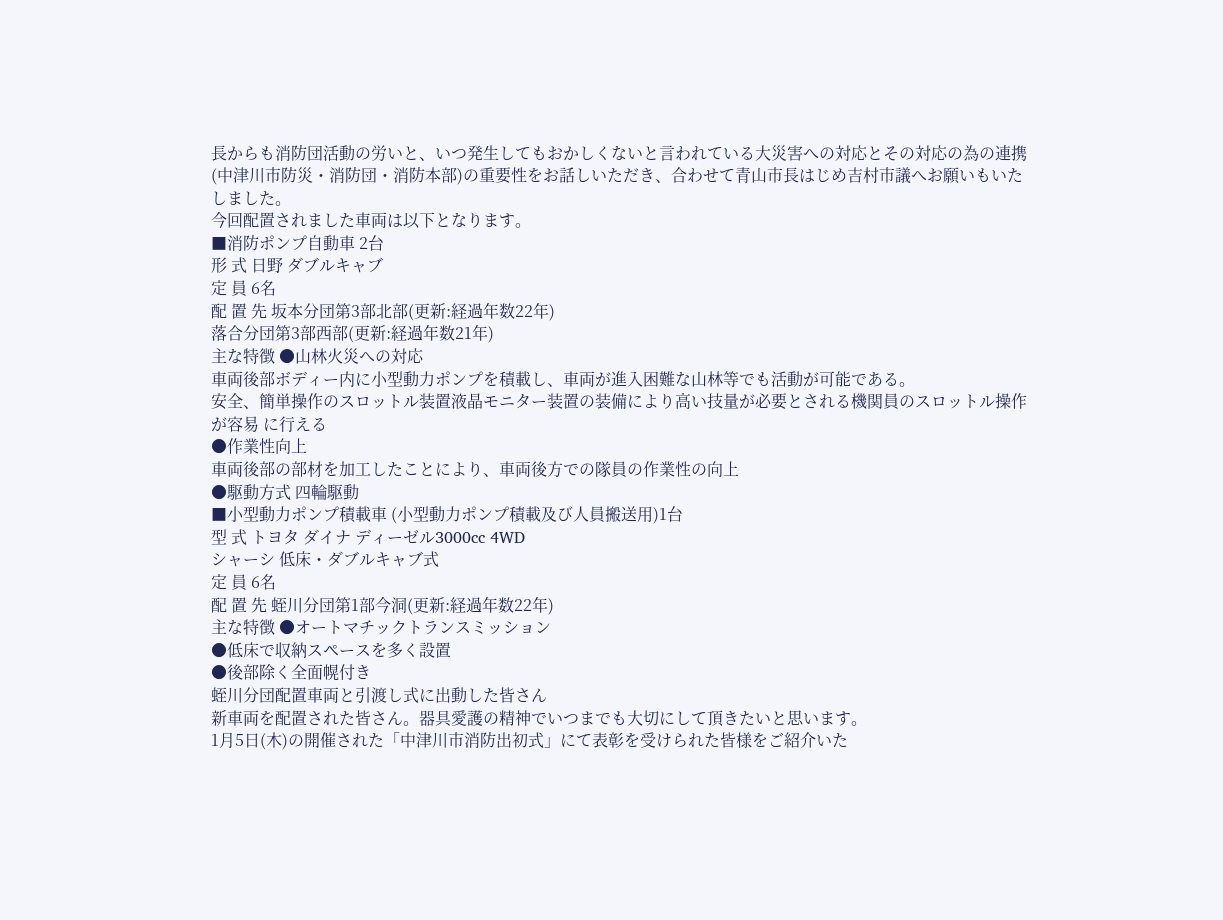長からも消防団活動の労いと、いつ発生してもおかしくないと言われている大災害への対応とその対応の為の連携(中津川市防災・消防団・消防本部)の重要性をお話しいただき、合わせて青山市長はじめ吉村市議へお願いもいたしました。
今回配置されました車両は以下となります。
■消防ポンプ自動車 2台
形 式 日野 ダブルキャブ
定 員 6名
配 置 先 坂本分団第3部北部(更新:経過年数22年)
落合分団第3部西部(更新:経過年数21年)
主な特徴 ●山林火災への対応
車両後部ボディー内に小型動力ポンプを積載し、車両が進入困難な山林等でも活動が可能である。
安全、簡単操作のスロットル装置液晶モニター装置の装備により高い技量が必要とされる機関員のスロットル操作が容易 に行える
●作業性向上
車両後部の部材を加工したことにより、車両後方での隊員の作業性の向上
●駆動方式 四輪駆動
■小型動力ポンプ積載車 (小型動力ポンプ積載及び人員搬送用)1台
型 式 トヨタ ダイナ ディーゼル3000cc 4WD
シャーシ 低床・ダブルキャブ式
定 員 6名
配 置 先 蛭川分団第1部今洞(更新:経過年数22年)
主な特徴 ●オートマチックトランスミッション
●低床で収納スペースを多く設置
●後部除く全面幌付き
蛭川分団配置車両と引渡し式に出動した皆さん
新車両を配置された皆さん。器具愛護の精神でいつまでも大切にして頂きたいと思います。
1月5日(木)の開催された「中津川市消防出初式」にて表彰を受けられた皆様をご紹介いた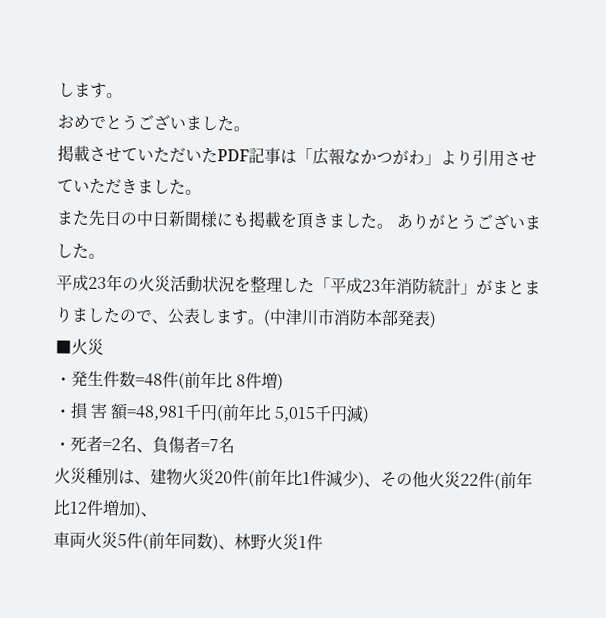します。
おめでとうございました。
掲載させていただいたPDF記事は「広報なかつがわ」より引用させていただきました。
また先日の中日新聞様にも掲載を頂きました。 ありがとうございました。
平成23年の火災活動状況を整理した「平成23年消防統計」がまとまりましたので、公表します。(中津川市消防本部発表)
■火災
・発生件数=48件(前年比 8件増)
・損 害 額=48,981千円(前年比 5,015千円減)
・死者=2名、負傷者=7名
火災種別は、建物火災20件(前年比1件減少)、その他火災22件(前年比12件増加)、
車両火災5件(前年同数)、林野火災1件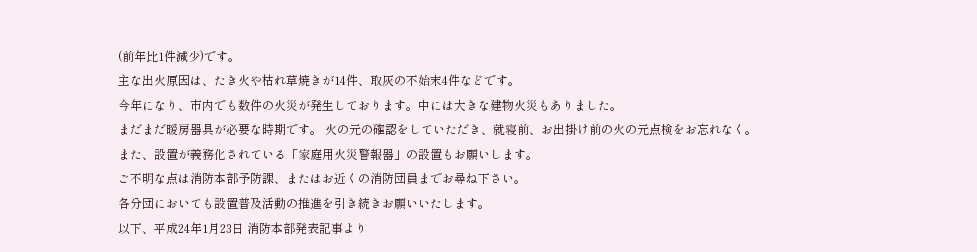(前年比1件減少)です。
主な出火原因は、たき火や枯れ草焼きが14件、取灰の不始末4件などです。
今年になり、市内でも数件の火災が発生しております。中には大きな建物火災もありました。
まだまだ暖房器具が必要な時期です。 火の元の確認をしていただき、就寝前、お出掛け前の火の元点検をお忘れなく。
また、設置が義務化されている「家庭用火災警報器」の設置もお願いします。
ご不明な点は消防本部予防課、またはお近くの消防団員までお尋ね下さい。
各分団においても設置普及活動の推進を引き続きお願いいたします。
以下、平成24年1月23日 消防本部発表記事より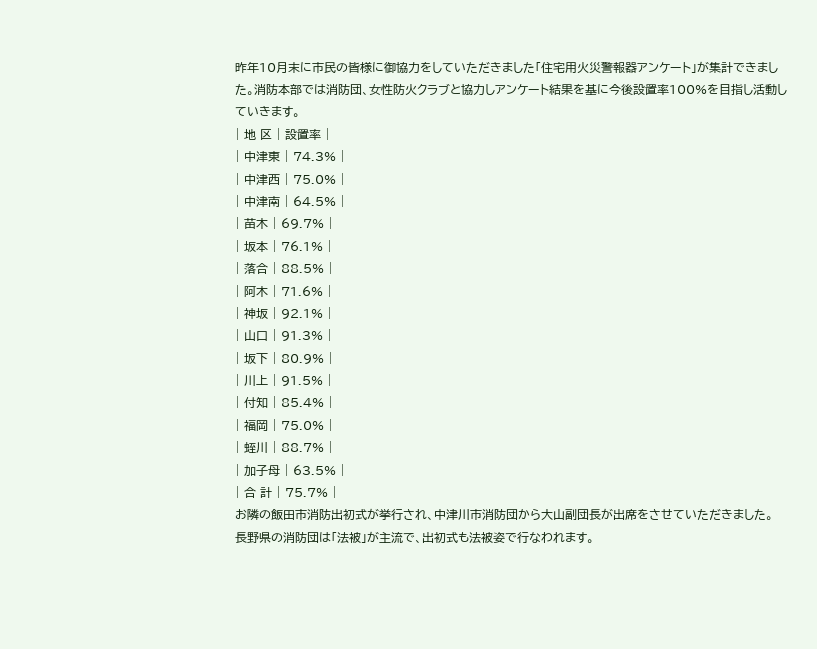昨年10月末に市民の皆様に御協力をしていただきました「住宅用火災警報器アンケート」が集計できました。消防本部では消防団、女性防火クラブと協力しアンケート結果を基に今後設置率100%を目指し活動していきます。
| 地 区 | 設置率 |
| 中津東 | 74.3% |
| 中津西 | 75.0% |
| 中津南 | 64.5% |
| 苗木 | 69.7% |
| 坂本 | 76.1% |
| 落合 | 88.5% |
| 阿木 | 71.6% |
| 神坂 | 92.1% |
| 山口 | 91.3% |
| 坂下 | 80.9% |
| 川上 | 91.5% |
| 付知 | 85.4% |
| 福岡 | 75.0% |
| 蛭川 | 88.7% |
| 加子母 | 63.5% |
| 合 計 | 75.7% |
お隣の飯田市消防出初式が挙行され、中津川市消防団から大山副団長が出席をさせていただきました。
長野県の消防団は「法被」が主流で、出初式も法被姿で行なわれます。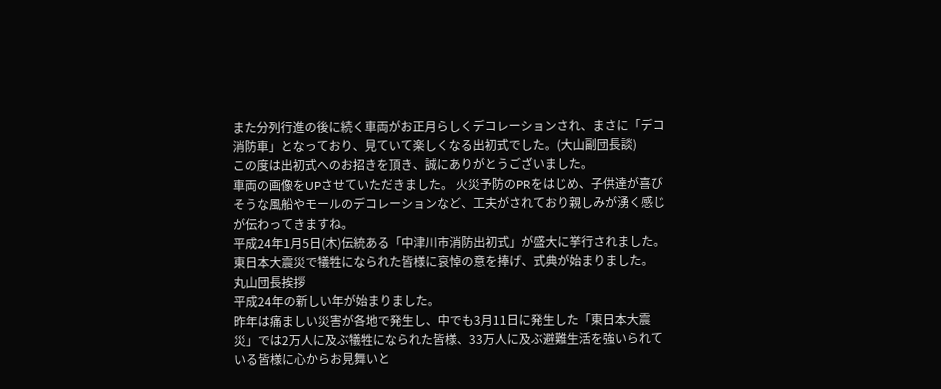また分列行進の後に続く車両がお正月らしくデコレーションされ、まさに「デコ消防車」となっており、見ていて楽しくなる出初式でした。(大山副団長談)
この度は出初式へのお招きを頂き、誠にありがとうございました。
車両の画像をUPさせていただきました。 火災予防のPRをはじめ、子供達が喜びそうな風船やモールのデコレーションなど、工夫がされており親しみが湧く感じが伝わってきますね。
平成24年1月5日(木)伝統ある「中津川市消防出初式」が盛大に挙行されました。 東日本大震災で犠牲になられた皆様に哀悼の意を捧げ、式典が始まりました。
丸山団長挨拶
平成24年の新しい年が始まりました。
昨年は痛ましい災害が各地で発生し、中でも3月11日に発生した「東日本大震災」では2万人に及ぶ犠牲になられた皆様、33万人に及ぶ避難生活を強いられている皆様に心からお見舞いと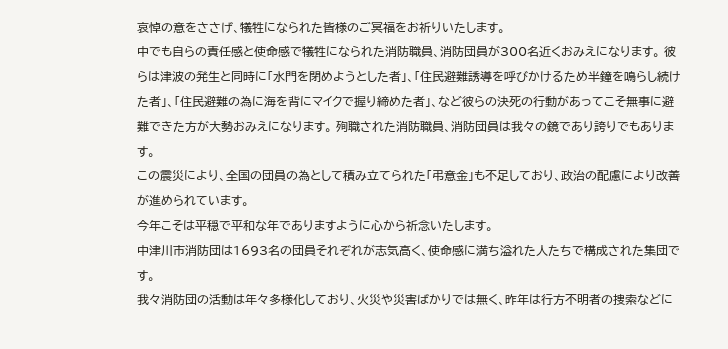哀悼の意をささげ、犠牲になられた皆様のご冥福をお祈りいたします。
中でも自らの責任感と使命感で犠牲になられた消防職員、消防団員が300名近くおみえになります。 彼らは津波の発生と同時に「水門を閉めようとした者」、「住民避難誘導を呼びかけるため半鐘を鳴らし続けた者」、「住民避難の為に海を背にマイクで握り締めた者」、など彼らの決死の行動があってこそ無事に避難できた方が大勢おみえになります。 殉職された消防職員、消防団員は我々の鏡であり誇りでもあります。
この震災により、全国の団員の為として積み立てられた「弔意金」も不足しており、政治の配慮により改善が進められています。
今年こそは平穏で平和な年でありますように心から祈念いたします。
中津川市消防団は1693名の団員それぞれが志気高く、使命感に満ち溢れた人たちで構成された集団です。
我々消防団の活動は年々多様化しており、火災や災害ばかりでは無く、昨年は行方不明者の捜索などに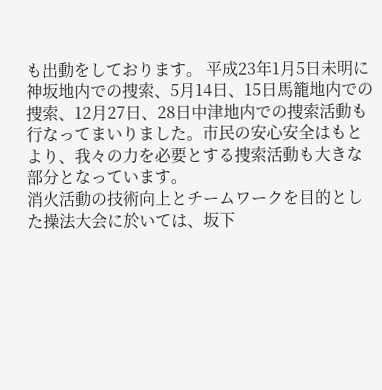も出動をしております。 平成23年1月5日未明に神坂地内での捜索、5月14日、15日馬籠地内での捜索、12月27日、28日中津地内での捜索活動も行なってまいりました。市民の安心安全はもとより、我々の力を必要とする捜索活動も大きな部分となっています。
消火活動の技術向上とチームワークを目的とした操法大会に於いては、坂下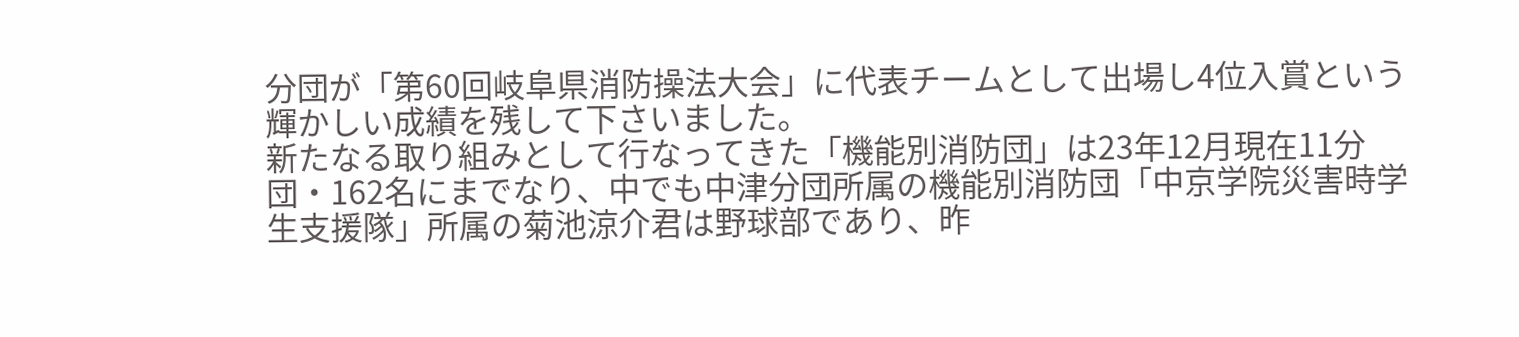分団が「第60回岐阜県消防操法大会」に代表チームとして出場し4位入賞という輝かしい成績を残して下さいました。
新たなる取り組みとして行なってきた「機能別消防団」は23年12月現在11分団・162名にまでなり、中でも中津分団所属の機能別消防団「中京学院災害時学生支援隊」所属の菊池涼介君は野球部であり、昨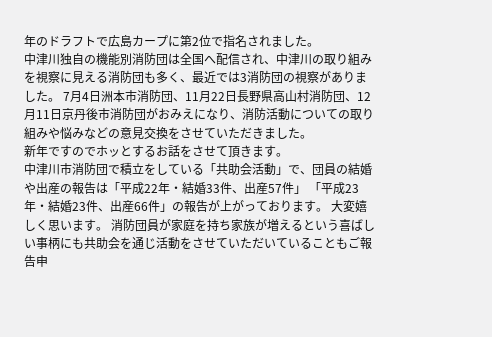年のドラフトで広島カープに第2位で指名されました。
中津川独自の機能別消防団は全国へ配信され、中津川の取り組みを視察に見える消防団も多く、最近では3消防団の視察がありました。 7月4日洲本市消防団、11月22日長野県高山村消防団、12月11日京丹後市消防団がおみえになり、消防活動についての取り組みや悩みなどの意見交換をさせていただきました。
新年ですのでホッとするお話をさせて頂きます。
中津川市消防団で積立をしている「共助会活動」で、団員の結婚や出産の報告は「平成22年・結婚33件、出産57件」 「平成23年・結婚23件、出産66件」の報告が上がっております。 大変嬉しく思います。 消防団員が家庭を持ち家族が増えるという喜ばしい事柄にも共助会を通じ活動をさせていただいていることもご報告申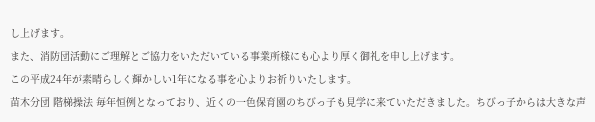し上げます。
また、消防団活動にご理解とご協力をいただいている事業所様にも心より厚く御礼を申し上げます。
この平成24年が素晴らしく輝かしい1年になる事を心よりお祈りいたします。
苗木分団 階梯操法 毎年恒例となっており、近くの一色保育園のちびっ子も見学に来ていただきました。ちびっ子からは大きな声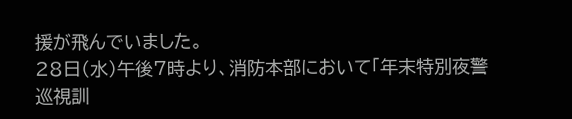援が飛んでいました。
28日(水)午後7時より、消防本部において「年末特別夜警巡視訓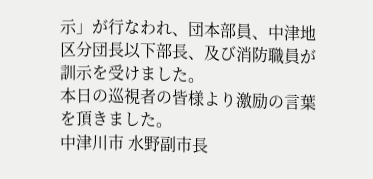示」が行なわれ、団本部員、中津地区分団長以下部長、及び消防職員が訓示を受けました。
本日の巡視者の皆様より激励の言葉を頂きました。
中津川市 水野副市長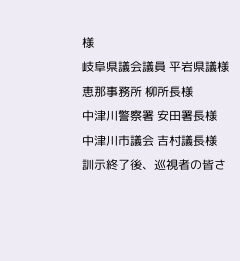様
岐阜県議会議員 平岩県議様
恵那事務所 柳所長様
中津川警察署 安田署長様
中津川市議会 吉村議長様
訓示終了後、巡視者の皆さ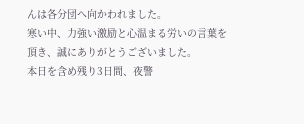んは各分団へ向かわれました。
寒い中、力強い激励と心温まる労いの言葉を頂き、誠にありがとうございました。
本日を含め残り3日間、夜警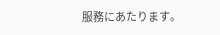服務にあたります。